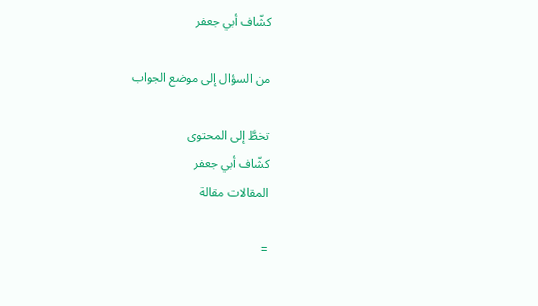كشّاف أبي جعفر

من السؤال إلى موضع الجواب

تخطَّ إلى المحتوى
كشّاف أبي جعفر
المقالات مقالة

=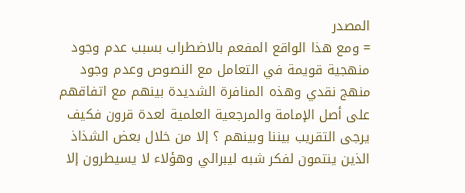المصدر
= ومع هذا الواقع المفعم بالاضطراب بسبب عدم وجود منهجية قويمة في التعامل مع النصوص وعدم وجود منهج نقدي وهذه المنافرة الشديدة بينهم مع اتفاقهم على أصل الإمامة والمرجعية العلمية لعدة قرون فكيف يرجى التقريب بيننا وبينهم ؟ إلا من خلال بعض الشذاذ الذين ينتمون لفكر شبه ليبرالي وهؤلاء لا يسيطرون إلا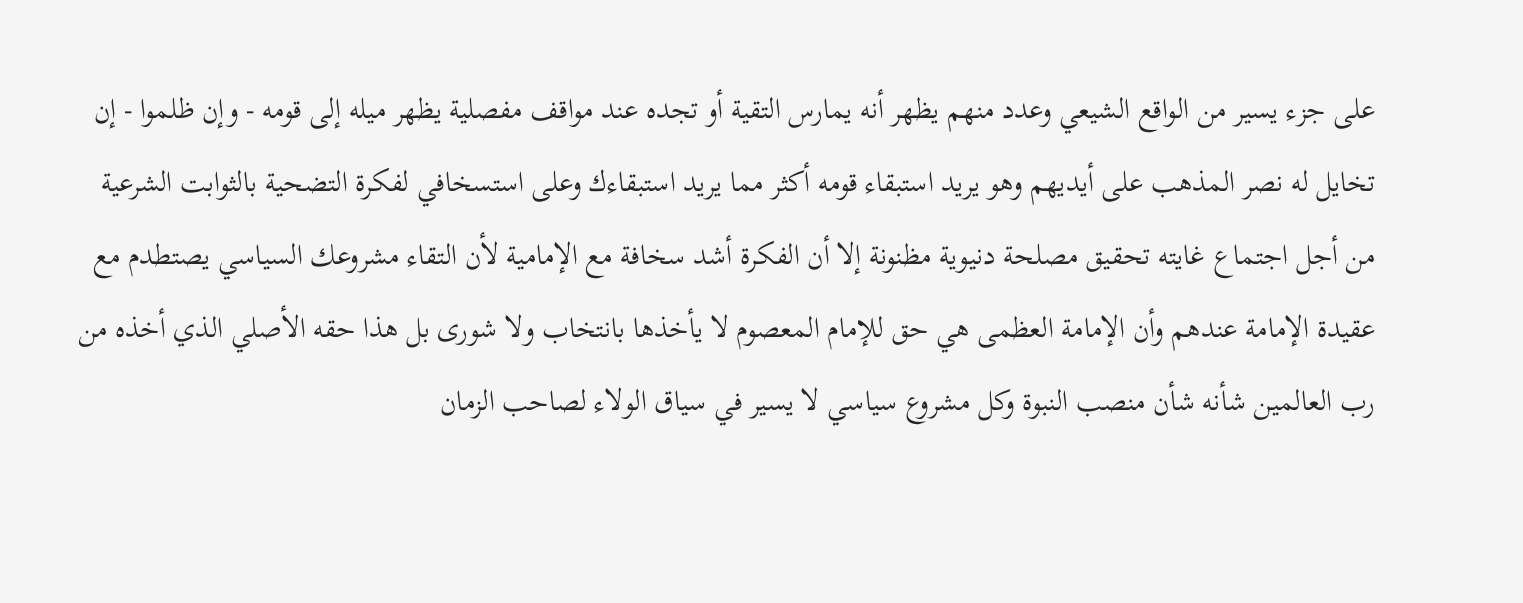على جزء يسير من الواقع الشيعي وعدد منهم يظهر أنه يمارس التقية أو تجده عند مواقف مفصلية يظهر ميله إلى قومه - وإن ظلموا - إن تخايل له نصر المذهب على أيديهم وهو يريد استبقاء قومه أكثر مما يريد استبقاءك وعلى استسخافي لفكرة التضحية بالثوابت الشرعية من أجل اجتماع غايته تحقيق مصلحة دنيوية مظنونة إلا أن الفكرة أشد سخافة مع الإمامية لأن التقاء مشروعك السياسي يصتطدم مع عقيدة الإمامة عندهم وأن الإمامة العظمى هي حق للإمام المعصوم لا يأخذها بانتخاب ولا شورى بل هذا حقه الأصلي الذي أخذه من رب العالمين شأنه شأن منصب النبوة وكل مشروع سياسي لا يسير في سياق الولاء لصاحب الزمان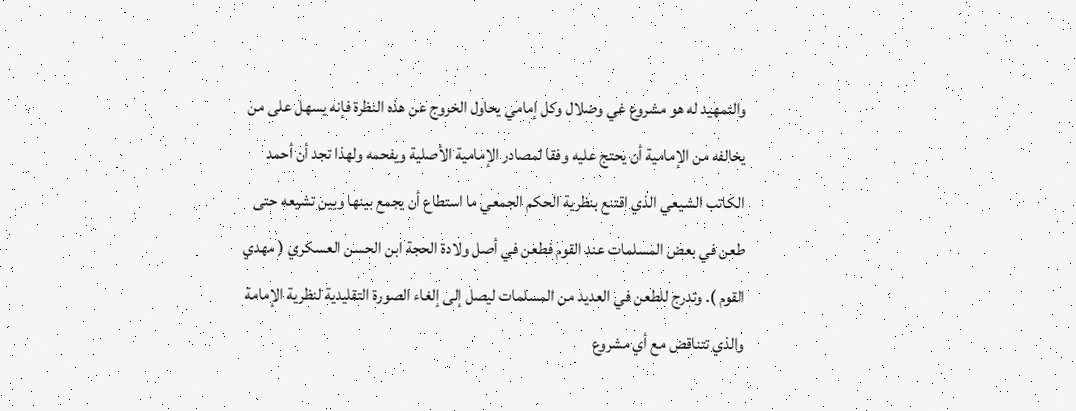والتمهيد له هو مشروع غي وضلال وكل إمامي يحاول الخروج عن هذه النظرة فإنه يسهل على من يخالفه من الإمامية أن يحتج عليه وفقا لمصادر الإمامية الأصلية ويفحمه ولهذا تجد أن أحمد الكاتب الشيعي الذي اقتنع بنظرية الحكم الجمعي ما استطاع أن يجمع بينها وبين تشيعه حتى طعن في بعض المسلمات عند القوم فطعن في أصل ولادة الحجة ابن الحسن العسكري ( مهدي القوم ). وتدرج للطعن في العديد من المسلمات ليصل إلى إلغاء الصورة التقليدية لنظرية الإمامة والذي تتناقض مع أي مشروع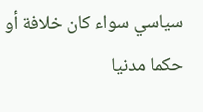سياسي سواء كان خلافة أو حكما مدنيا